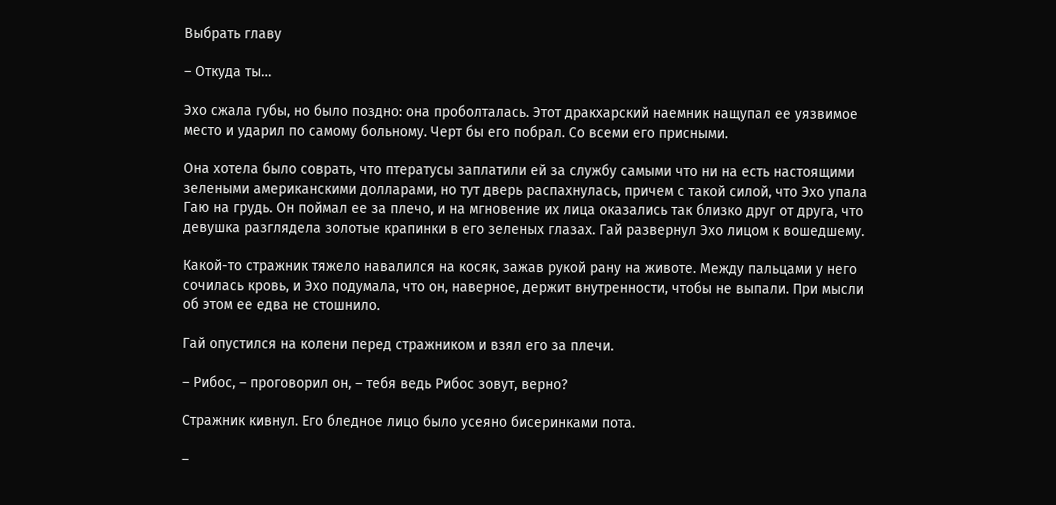Выбрать главу

– Откуда ты…

Эхо сжала губы, но было поздно: она проболталась. Этот дракхарский наемник нащупал ее уязвимое место и ударил по самому больному. Черт бы его побрал. Со всеми его присными.

Она хотела было соврать, что птератусы заплатили ей за службу самыми что ни на есть настоящими зелеными американскими долларами, но тут дверь распахнулась, причем с такой силой, что Эхо упала Гаю на грудь. Он поймал ее за плечо, и на мгновение их лица оказались так близко друг от друга, что девушка разглядела золотые крапинки в его зеленых глазах. Гай развернул Эхо лицом к вошедшему.

Какой-то стражник тяжело навалился на косяк, зажав рукой рану на животе. Между пальцами у него сочилась кровь, и Эхо подумала, что он, наверное, держит внутренности, чтобы не выпали. При мысли об этом ее едва не стошнило.

Гай опустился на колени перед стражником и взял его за плечи.

– Рибос, – проговорил он, – тебя ведь Рибос зовут, верно?

Стражник кивнул. Его бледное лицо было усеяно бисеринками пота.

–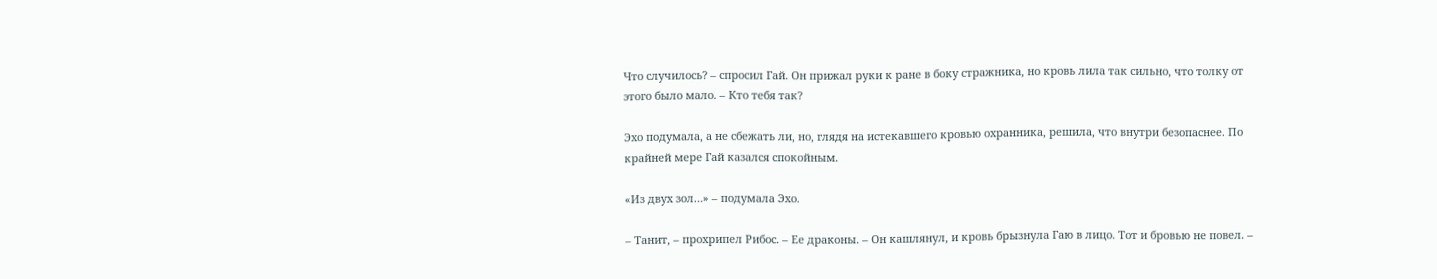Что случилось? – спросил Гай. Он прижал руки к ране в боку стражника, но кровь лила так сильно, что толку от этого было мало. – Кто тебя так?

Эхо подумала, а не сбежать ли, но, глядя на истекавшего кровью охранника, решила, что внутри безопаснее. По крайней мере Гай казался спокойным.

«Из двух зол…» – подумала Эхо.

– Танит, – прохрипел Рибос. – Ее драконы. – Он кашлянул, и кровь брызнула Гаю в лицо. Тот и бровью не повел. –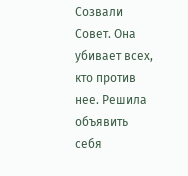Созвали Совет. Она убивает всех, кто против нее. Решила объявить себя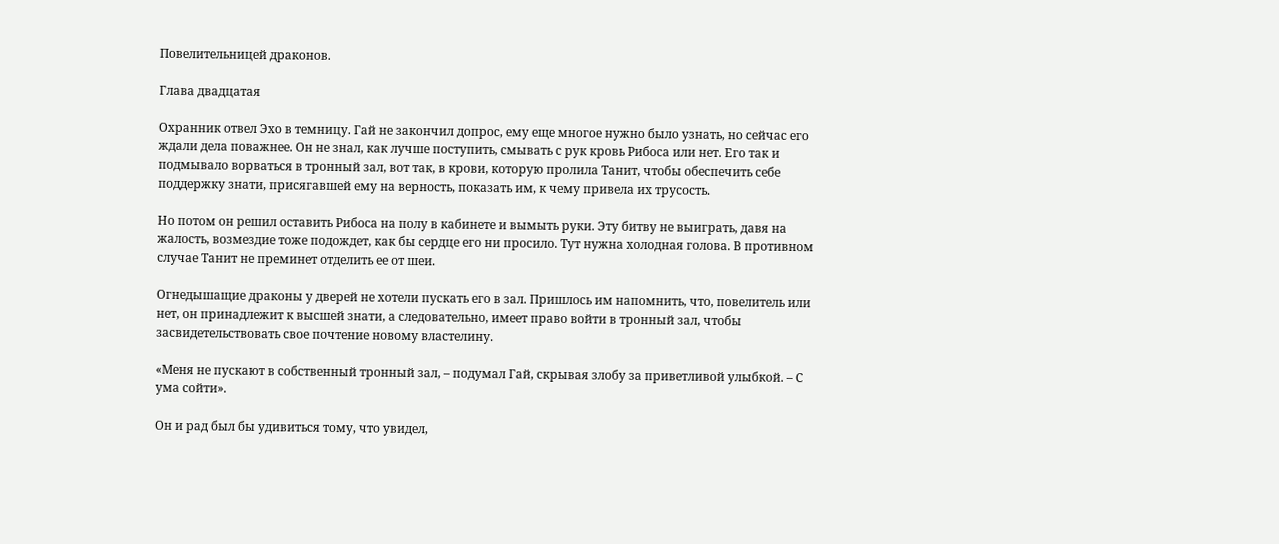Повелительницей драконов.

Глава двадцатая

Охранник отвел Эхо в темницу. Гай не закончил допрос, ему еще многое нужно было узнать, но сейчас его ждали дела поважнее. Он не знал, как лучше поступить, смывать с рук кровь Рибоса или нет. Его так и подмывало ворваться в тронный зал, вот так, в крови, которую пролила Танит, чтобы обеспечить себе поддержку знати, присягавшей ему на верность, показать им, к чему привела их трусость.

Но потом он решил оставить Рибоса на полу в кабинете и вымыть руки. Эту битву не выиграть, давя на жалость, возмездие тоже подождет, как бы сердце его ни просило. Тут нужна холодная голова. В противном случае Танит не преминет отделить ее от шеи.

Огнедышащие драконы у дверей не хотели пускать его в зал. Пришлось им напомнить, что, повелитель или нет, он принадлежит к высшей знати, а следовательно, имеет право войти в тронный зал, чтобы засвидетельствовать свое почтение новому властелину.

«Меня не пускают в собственный тронный зал, – подумал Гай, скрывая злобу за приветливой улыбкой. – С ума сойти».

Он и рад был бы удивиться тому, что увидел,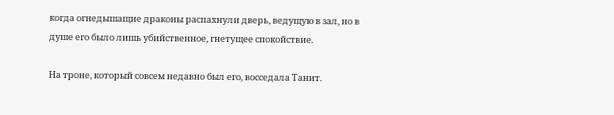когда огнедышащие драконы распахнули дверь, ведущую в зал, но в душе его было лишь убийственное, гнетущее спокойствие.

На троне, который совсем недавно был его, восседала Танит.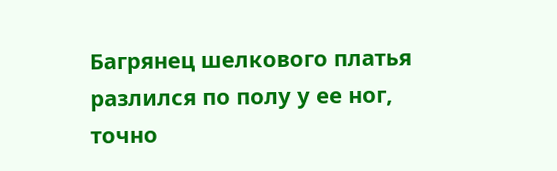Багрянец шелкового платья разлился по полу у ее ног, точно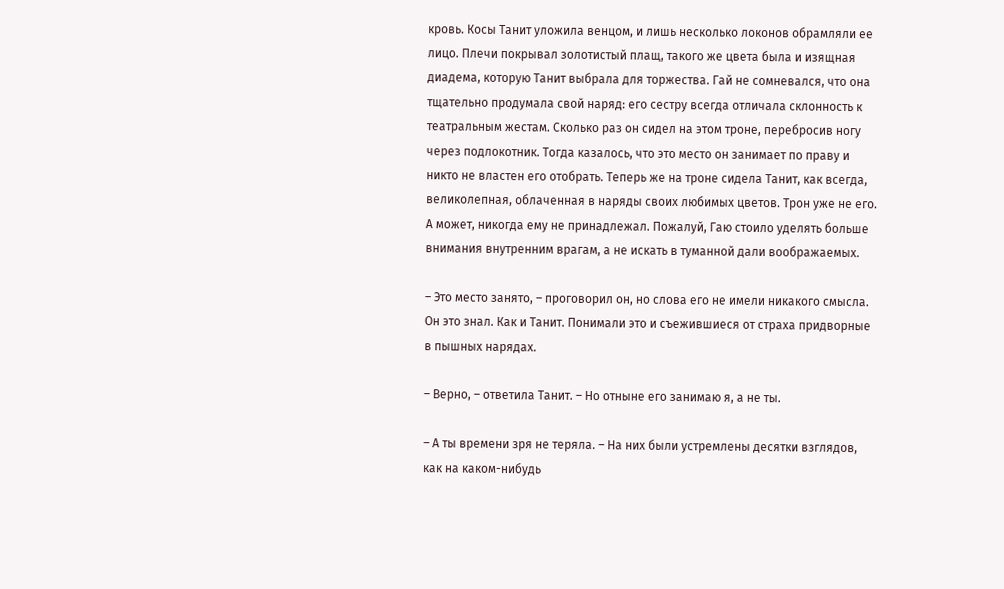кровь. Косы Танит уложила венцом, и лишь несколько локонов обрамляли ее лицо. Плечи покрывал золотистый плащ, такого же цвета была и изящная диадема, которую Танит выбрала для торжества. Гай не сомневался, что она тщательно продумала свой наряд: его сестру всегда отличала склонность к театральным жестам. Сколько раз он сидел на этом троне, перебросив ногу через подлокотник. Тогда казалось, что это место он занимает по праву и никто не властен его отобрать. Теперь же на троне сидела Танит, как всегда, великолепная, облаченная в наряды своих любимых цветов. Трон уже не его. А может, никогда ему не принадлежал. Пожалуй, Гаю стоило уделять больше внимания внутренним врагам, а не искать в туманной дали воображаемых.

– Это место занято, – проговорил он, но слова его не имели никакого смысла. Он это знал. Как и Танит. Понимали это и съежившиеся от страха придворные в пышных нарядах.

– Верно, – ответила Танит. – Но отныне его занимаю я, а не ты.

– А ты времени зря не теряла. – На них были устремлены десятки взглядов, как на каком-нибудь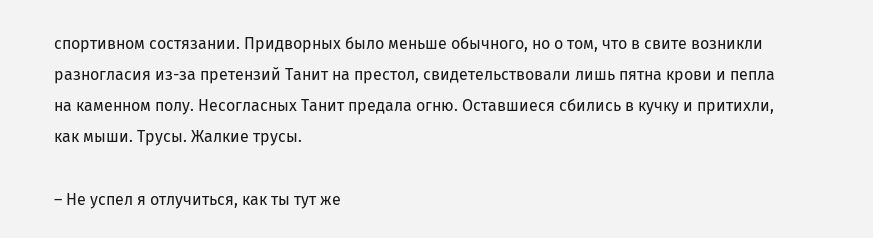спортивном состязании. Придворных было меньше обычного, но о том, что в свите возникли разногласия из-за претензий Танит на престол, свидетельствовали лишь пятна крови и пепла на каменном полу. Несогласных Танит предала огню. Оставшиеся сбились в кучку и притихли, как мыши. Трусы. Жалкие трусы.

– Не успел я отлучиться, как ты тут же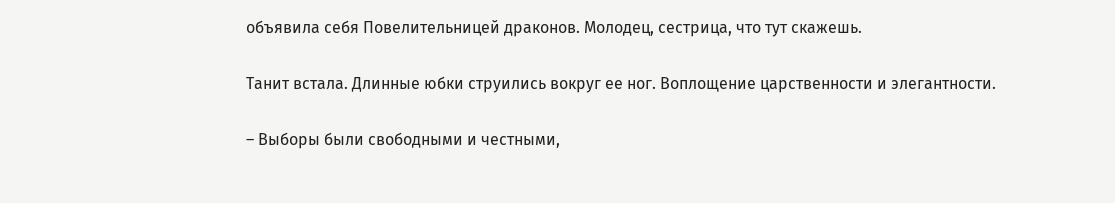объявила себя Повелительницей драконов. Молодец, сестрица, что тут скажешь.

Танит встала. Длинные юбки струились вокруг ее ног. Воплощение царственности и элегантности.

– Выборы были свободными и честными,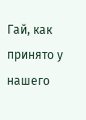Гай, как принято у нашего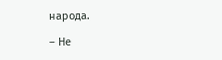народа.

– Не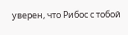уверен, что Рибос с тобой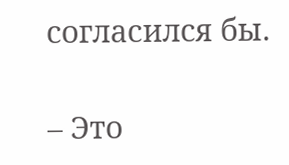согласился бы.

– Это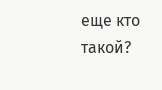еще кто такой?